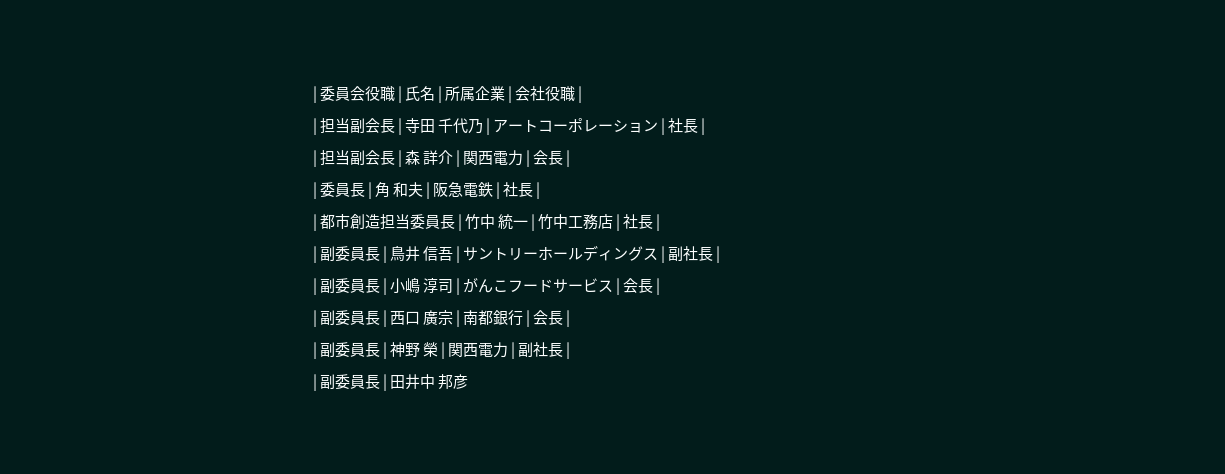| 委員会役職 | 氏名 | 所属企業 | 会社役職 |
| 担当副会長 | 寺田 千代乃 | アートコーポレーション | 社長 |
| 担当副会長 | 森 詳介 | 関西電力 | 会長 |
| 委員長 | 角 和夫 | 阪急電鉄 | 社長 |
| 都市創造担当委員長 | 竹中 統一 | 竹中工務店 | 社長 |
| 副委員長 | 鳥井 信吾 | サントリーホールディングス | 副社長 |
| 副委員長 | 小嶋 淳司 | がんこフードサービス | 会長 |
| 副委員長 | 西口 廣宗 | 南都銀行 | 会長 |
| 副委員長 | 神野 榮 | 関西電力 | 副社長 |
| 副委員長 | 田井中 邦彦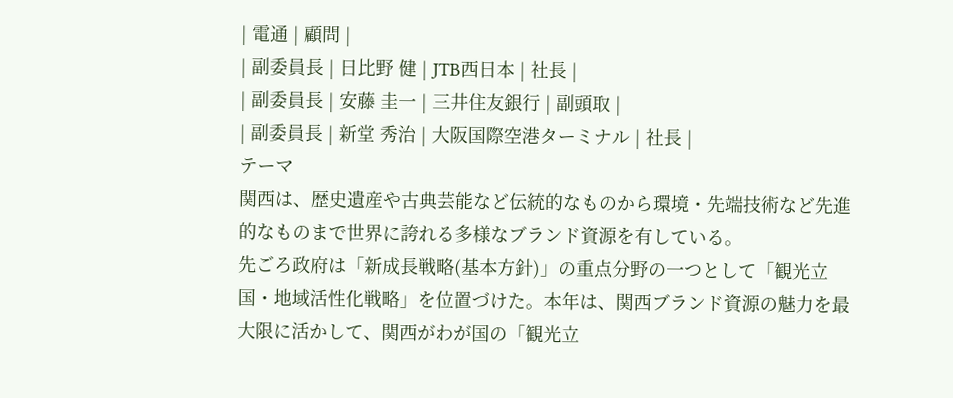| 電通 | 顧問 |
| 副委員長 | 日比野 健 | JTB西日本 | 社長 |
| 副委員長 | 安藤 圭一 | 三井住友銀行 | 副頭取 |
| 副委員長 | 新堂 秀治 | 大阪国際空港ターミナル | 社長 |
テーマ
関西は、歴史遺産や古典芸能など伝統的なものから環境・先端技術など先進的なものまで世界に誇れる多様なブランド資源を有している。
先ごろ政府は「新成長戦略(基本方針)」の重点分野の一つとして「観光立国・地域活性化戦略」を位置づけた。本年は、関西ブランド資源の魅力を最大限に活かして、関西がわが国の「観光立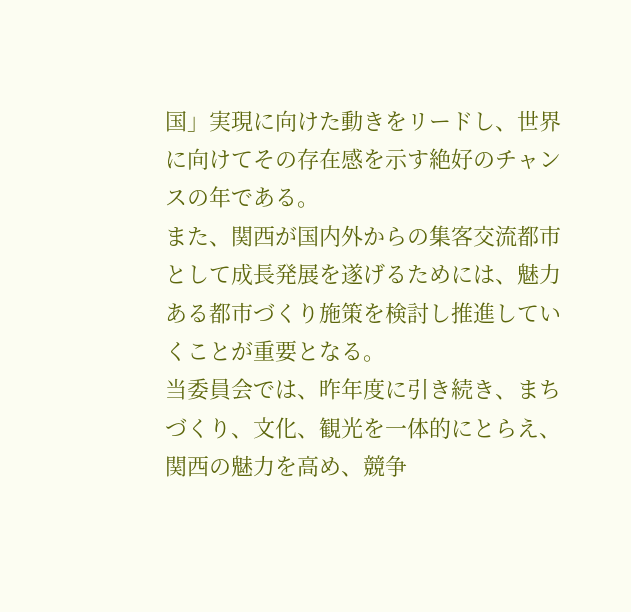国」実現に向けた動きをリードし、世界に向けてその存在感を示す絶好のチャンスの年である。
また、関西が国内外からの集客交流都市として成長発展を遂げるためには、魅力ある都市づくり施策を検討し推進していくことが重要となる。
当委員会では、昨年度に引き続き、まちづくり、文化、観光を一体的にとらえ、関西の魅力を高め、競争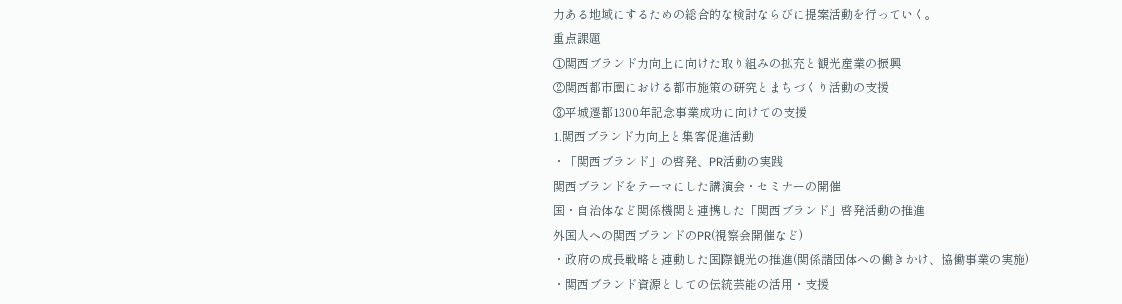力ある地域にするための総合的な検討ならびに提案活動を行っていく。
重点課題
①関西ブランド力向上に向けた取り組みの拡充と観光産業の振興
②関西都市圏における都市施策の研究とまちづくり活動の支援
③平城遷都1300年記念事業成功に向けての支援
1.関西ブランド力向上と集客促進活動
・「関西ブランド」の啓発、PR活動の実践
関西ブランドをテーマにした講演会・セミナーの開催
国・自治体など関係機関と連携した「関西ブランド」啓発活動の推進
外国人への関西ブランドのPR(視察会開催など)
・政府の成長戦略と連動した国際観光の推進(関係諸団体への働きかけ、協働事業の実施)
・関西ブランド資源としての伝統芸能の活用・支援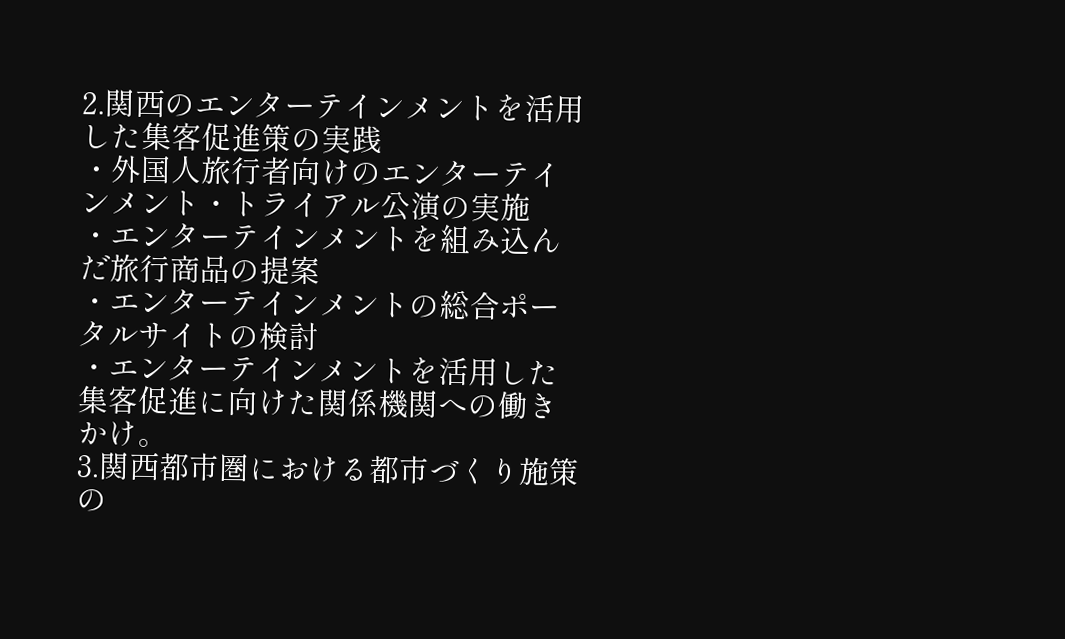2.関西のエンターテインメントを活用した集客促進策の実践
・外国人旅行者向けのエンターテインメント・トライアル公演の実施
・エンターテインメントを組み込んだ旅行商品の提案
・エンターテインメントの総合ポータルサイトの検討
・エンターテインメントを活用した集客促進に向けた関係機関への働きかけ。
3.関西都市圏における都市づくり施策の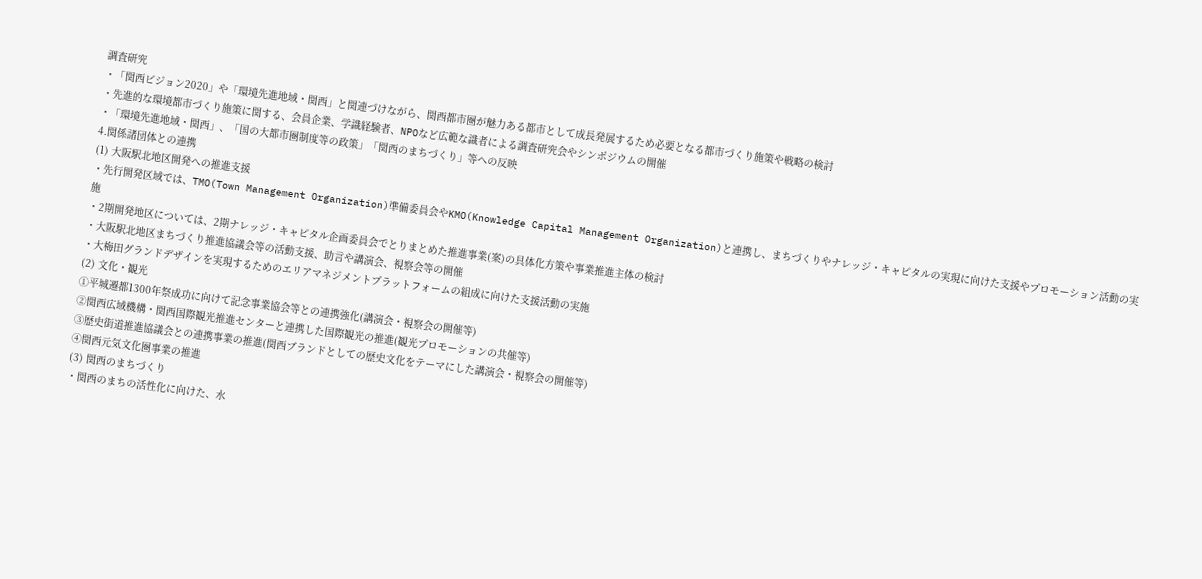調査研究
・「関西ビジョン2020」や「環境先進地域・関西」と関連づけながら、関西都市圏が魅力ある都市として成長発展するため必要となる都市づくり施策や戦略の検討
・先進的な環境都市づくり施策に関する、会員企業、学識経験者、NPOなど広範な識者による調査研究会やシンポジウムの開催
・「環境先進地域・関西」、「国の大都市圏制度等の政策」「関西のまちづくり」等への反映
4.関係諸団体との連携
(1) 大阪駅北地区開発への推進支援
・先行開発区域では、TMO(Town Management Organization)準備委員会やKMO(Knowledge Capital Management Organization)と連携し、まちづくりやナレッジ・キャピタルの実現に向けた支援やプロモーション活動の実施
・2期開発地区については、2期ナレッジ・キャピタル企画委員会でとりまとめた推進事業(案)の具体化方策や事業推進主体の検討
・大阪駅北地区まちづくり推進協議会等の活動支援、助言や講演会、視察会等の開催
・大梅田グランドデザインを実現するためのエリアマネジメントプラットフォームの組成に向けた支援活動の実施
(2) 文化・観光
①平城遷都1300年祭成功に向けて記念事業協会等との連携強化(講演会・視察会の開催等)
②関西広域機構・関西国際観光推進センターと連携した国際観光の推進(観光プロモーションの共催等)
③歴史街道推進協議会との連携事業の推進(関西ブランドとしての歴史文化をテーマにした講演会・視察会の開催等)
④関西元気文化圏事業の推進
(3) 関西のまちづくり
・関西のまちの活性化に向けた、水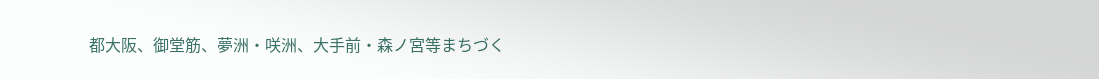都大阪、御堂筋、夢洲・咲洲、大手前・森ノ宮等まちづく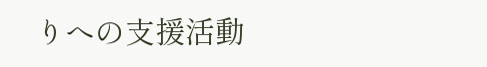りへの支援活動